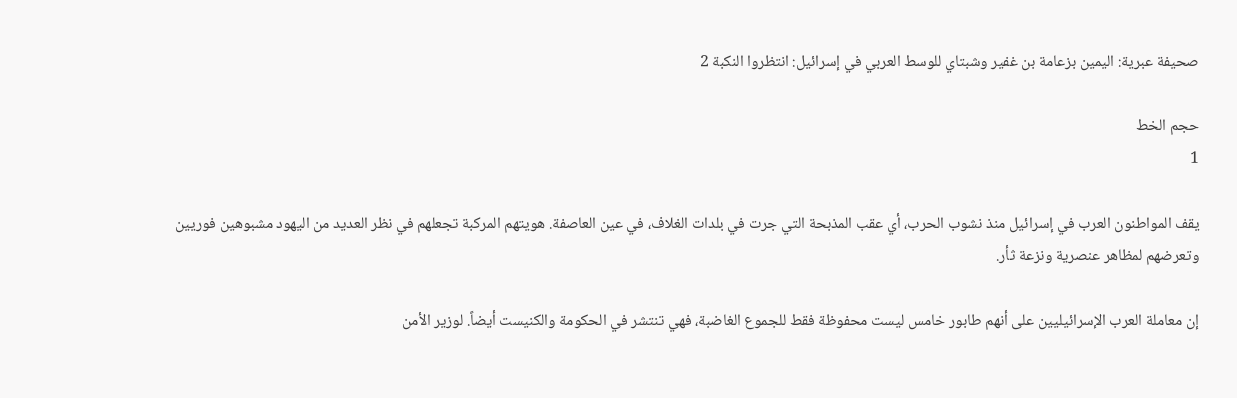صحيفة عبرية: اليمين بزعامة بن غفير وشبتاي للوسط العربي في إسرائيل: انتظروا النكبة 2

حجم الخط
1

يقف المواطنون العرب في إسرائيل منذ نشوب الحرب، أي عقب المذبحة التي جرت في بلدات الغلاف، في عين العاصفة. هويتهم المركبة تجعلهم في نظر العديد من اليهود مشبوهين فوريين وتعرضهم لمظاهر عنصرية ونزعة ثأر.

إن معاملة العرب الإسرائيليين على أنهم طابور خامس ليست محفوظة فقط للجموع الغاضبة، فهي تنتشر في الحكومة والكنيست أيضاً. لوزير الأمن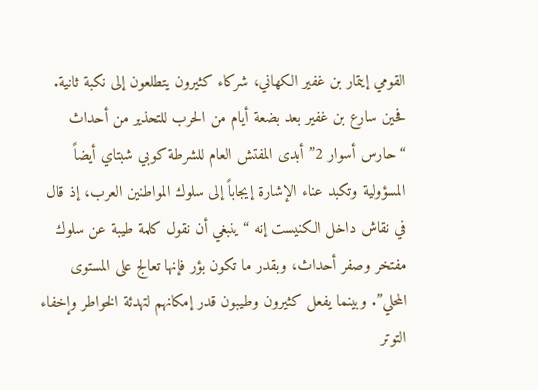القومي إيتمار بن غفير الكهاني، شركاء كثيرون يتطلعون إلى نكبة ثانية. فحين سارع بن غفير بعد بضعة أيام من الحرب للتحذير من أحداث “حارس أسوار 2” أبدى المفتش العام للشرطة كوبي شبتاي أيضاً المسؤولية وتكبد عناء الإشارة إيجاباً إلى سلوك المواطنين العرب، إذ قال في نقاش داخل الكنيست إنه “ينبغي أن نقول كلمة طيبة عن سلوك مفتخر وصفر أحداث، وبقدر ما تكون بؤر فإنها تعالج على المستوى المحلي”. وبينما يفعل كثيرون وطيبون قدر إمكانهم لتهدئة الخواطر وإخفاء التوتر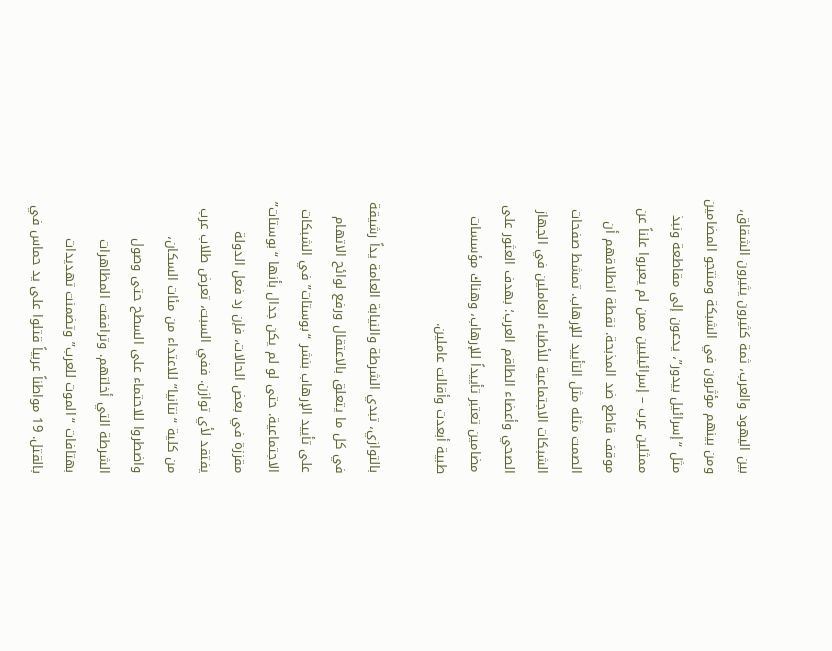بين اليهود والعرب، ثمة كثيرون يثيرون الشقاق، ومن بينهم مؤثرون في الشبكة ومنتجو المضامين مثل “إسرائيل بيدور”، يدعون إلى مقاطعة ونبذ ممثلين عرب – إسرائيليين ممن لم يعبروا علناً عن موقف قاطع ضد المذبحة. نقطة انطلاقهم أن الصمت مثله مثل التأييد للإرهاب. تمشط صفحات الشبكات الاجتماعية للأطباء العاملين في الجهاز الصحي وأعضاء الطاقم العرب؛ بهدف العثور على مضامين تعتبر تأييداً للإرهاب، وهناك مؤسسات طبية أبعدت وأقالت عاملين.

بالتوازي، تبدي الشرطة والنيابة العامة يداً رشيقة في كل ما يتعلق بالاعتقال ورفع لوائح الاتهام على تأييد الإرهاب بنشر “بوستات” في الشبكات الاجتماعية. حتى لو لم يكن جدال بأنها “بوستات” مقززة في بعض الحالات، فإن رد فعل الدولة يفتقد لأي توازن. ففي السبت، تعرض طلاب عرب من كلية “نتانيا” للاعتداء من مئات السكان، واضطروا للاحتماء على السطح حتى وصول الشرطة التي أخلتهم. وترافقت المظاهرات بهتافات “الموت للعرب” وتضمنت تهديدات بالقتل. 19 مواطناً عربياً قتلوا على يد حماس في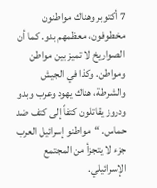7 أكتوبر وهناك مواطنون مخطوفون، معظمهم بدو. كما أن الصواريخ لا تميز بين مواطن ومواطن. وكذا في الجيش والشرطة، هناك يهود وعرب وبدو ودروز يقاتلون كتفاً إلى كتف ضد حماس. “مواطنو إسرائيل العرب جزء لا يتجزأ من المجتمع الإسرائيلي.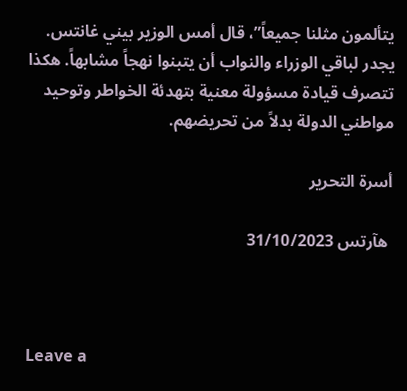يتألمون مثلنا جميعاً”، قال أمس الوزير بيني غانتس. يجدر لباقي الوزراء والنواب أن يتبنوا نهجاً مشابهاً. هكذا تتصرف قيادة مسؤولة معنية بتهدئة الخواطر وتوحيد مواطني الدولة بدلاً من تحريضهم.

أسرة التحرير

 هآرتس 31/10/2023



Leave a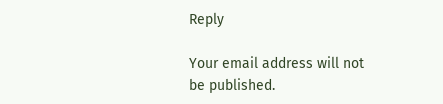Reply

Your email address will not be published.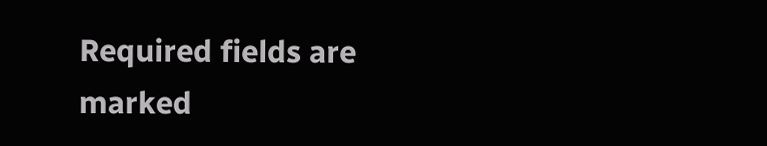Required fields are marked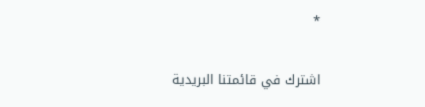*

اشترك في قائمتنا البريدية